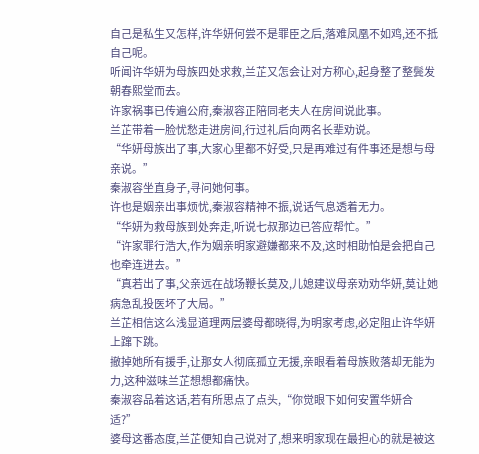自己是私生又怎样,许华妍何尝不是罪臣之后,落难凤凰不如鸡,还不抵自己呢。
听闻许华妍为母族四处求救,兰芷又怎会让对方称心,起身整了整鬓发朝春熙堂而去。
许家祸事已传遍公府,秦淑容正陪同老夫人在房间说此事。
兰芷带着一脸忧愁走进房间,行过礼后向两名长辈劝说。
“华妍母族出了事,大家心里都不好受,只是再难过有件事还是想与母亲说。”
秦淑容坐直身子,寻问她何事。
许也是姻亲出事烦忧,秦淑容精神不振,说话气息透着无力。
“华妍为救母族到处奔走,听说七叔那边已答应帮忙。”
“许家罪行浩大,作为姻亲明家避嫌都来不及,这时相助怕是会把自己也牵连进去。”
“真若出了事,父亲远在战场鞭长莫及,儿媳建议母亲劝劝华妍,莫让她病急乱投医坏了大局。”
兰芷相信这么浅显道理两层婆母都晓得,为明家考虑,必定阻止许华妍上蹿下跳。
撤掉她所有援手,让那女人彻底孤立无援,亲眼看着母族败落却无能为力,这种滋味兰芷想想都痛快。
秦淑容品着这话,若有所思点了点头,“你觉眼下如何安置华妍合适?”
婆母这番态度,兰芷便知自己说对了,想来明家现在最担心的就是被这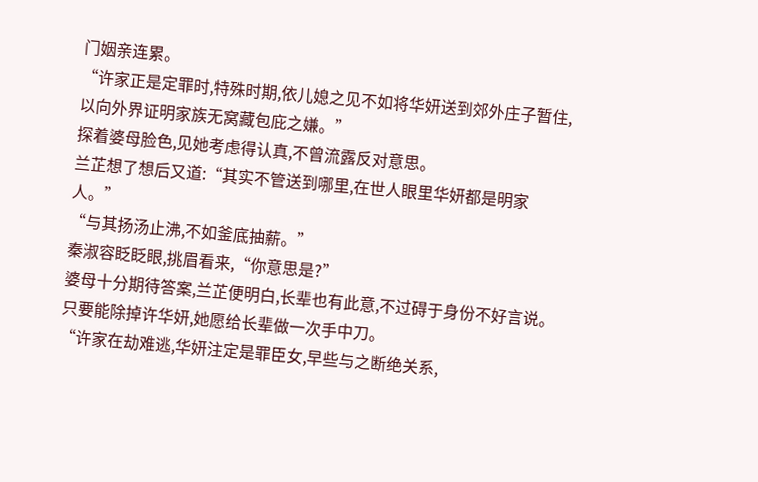门姻亲连累。
“许家正是定罪时,特殊时期,依儿媳之见不如将华妍送到郊外庄子暂住,以向外界证明家族无窝藏包庇之嫌。”
探着婆母脸色,见她考虑得认真,不曾流露反对意思。
兰芷想了想后又道:“其实不管送到哪里,在世人眼里华妍都是明家人。”
“与其扬汤止沸,不如釜底抽薪。”
秦淑容眨眨眼,挑眉看来,“你意思是?”
婆母十分期待答案,兰芷便明白,长辈也有此意,不过碍于身份不好言说。
只要能除掉许华妍,她愿给长辈做一次手中刀。
“许家在劫难逃,华妍注定是罪臣女,早些与之断绝关系,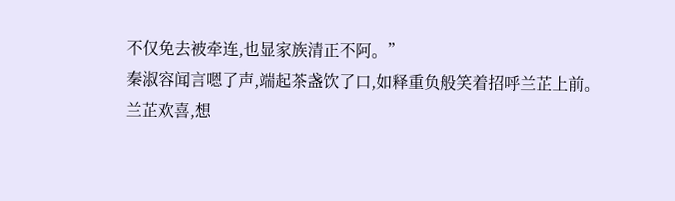不仅免去被牵连,也显家族清正不阿。”
秦淑容闻言嗯了声,端起茶盏饮了口,如释重负般笑着招呼兰芷上前。
兰芷欢喜,想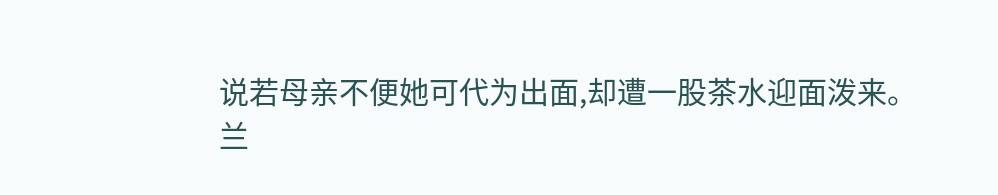说若母亲不便她可代为出面,却遭一股茶水迎面泼来。
兰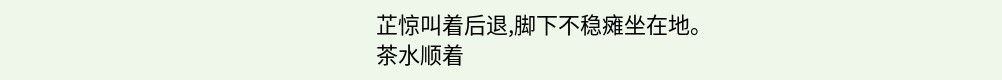芷惊叫着后退,脚下不稳瘫坐在地。
茶水顺着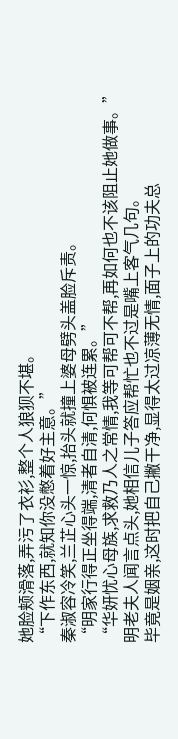她脸颊滑落,弄污了衣衫,整个人狼狈不堪。
“下作东西,就知你没憋着好主意。”
秦淑容冷笑,兰芷心头一惊,抬头就撞上婆母劈头盖脸斥责。
“明家行得正坐得端,清者自清,何惧被连累。”
“华妍忧心母族,求救乃人之常情,我等可帮可不帮,再如何也不该阻止她做事。”
明老夫人闻言点头,她相信儿子答应帮忙也不过是嘴上客气几句。
毕竟是姻亲,这时把自己撇干净,显得太过凉薄无情,面子上的功夫总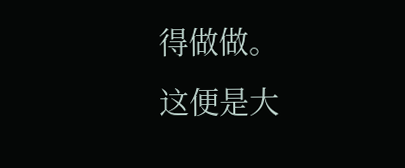得做做。
这便是大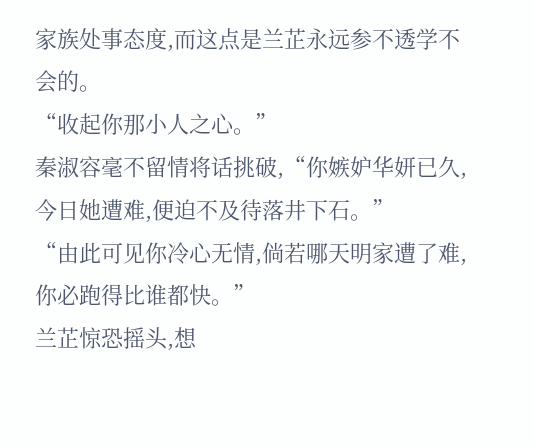家族处事态度,而这点是兰芷永远参不透学不会的。
“收起你那小人之心。”
秦淑容毫不留情将话挑破,“你嫉妒华妍已久,今日她遭难,便迫不及待落井下石。”
“由此可见你冷心无情,倘若哪天明家遭了难,你必跑得比谁都快。”
兰芷惊恐摇头,想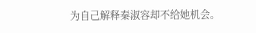为自己解释秦淑容却不给她机会。